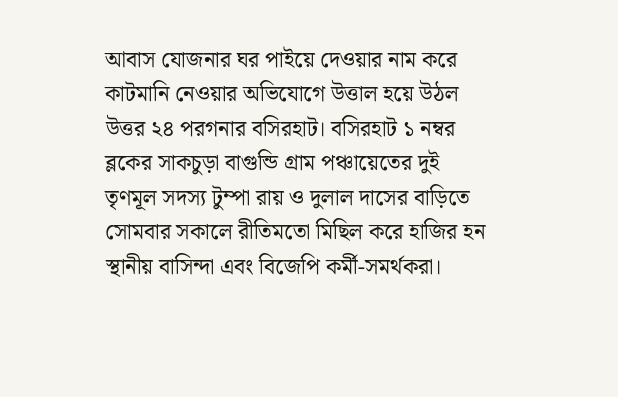আবাস যোজনার ঘর পাইয়ে দেওয়ার নাম করে কাটমানি নেওয়ার অভিযোগে উত্তাল হয়ে উঠল উত্তর ২৪ পরগনার বসিরহাট। বসিরহাট ১ নম্বর ব্লকের সাকচুড়া বাগুন্ডি গ্রাম পঞ্চায়েতের দুই তৃণমূল সদস্য টুম্পা রায় ও দুলাল দাসের বাড়িতে সোমবার সকালে রীতিমতো মিছিল করে হাজির হন স্থানীয় বাসিন্দা এবং বিজেপি কর্মী-সমর্থকরা।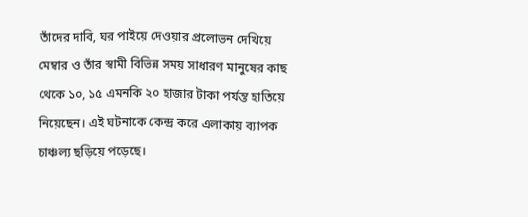তাঁদের দাবি, ঘর পাইয়ে দেওয়ার প্রলোভন দেখিয়ে মেম্বার ও তাঁর স্বামী বিভিন্ন সময় সাধারণ মানুষের কাছ থেকে ১০, ১৫ এমনকি ২০ হাজার টাকা পর্যন্ত হাতিয়ে নিয়েছেন। এই ঘটনাকে কেন্দ্র করে এলাকায় ব্যাপক চাঞ্চল্য ছড়িয়ে পড়েছে।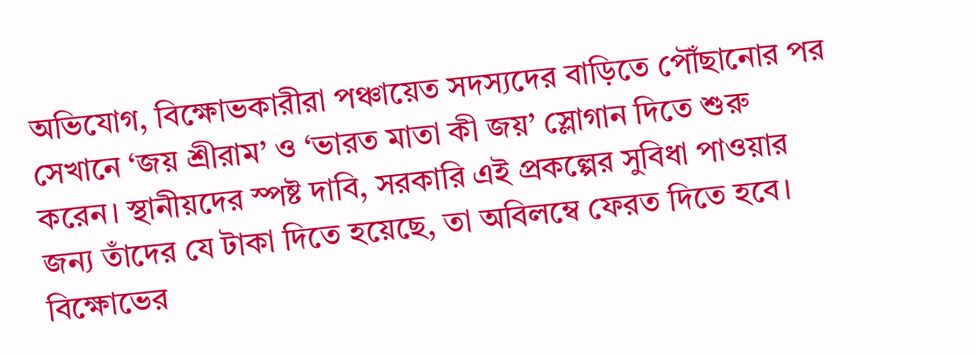অভিযোগ, বিক্ষোভকারীরা পঞ্চায়েত সদস্যদের বাড়িতে পৌঁছানোর পর সেখানে ‘জয় শ্রীরাম’ ও ‘ভারত মাতা কী জয়’ স্লোগান দিতে শুরু করেন। স্থানীয়দের স্পষ্ট দাবি, সরকারি এই প্রকল্পের সুবিধা পাওয়ার জন্য তাঁদের যে টাকা দিতে হয়েছে, তা অবিলম্বে ফেরত দিতে হবে। বিক্ষোভের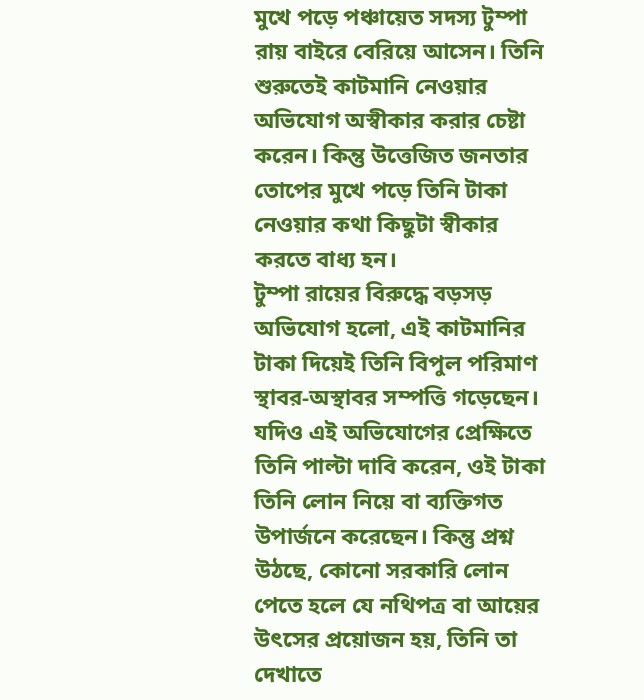মুখে পড়ে পঞ্চায়েত সদস্য টুম্পা রায় বাইরে বেরিয়ে আসেন। তিনি শুরুতেই কাটমানি নেওয়ার অভিযোগ অস্বীকার করার চেষ্টা করেন। কিন্তু উত্তেজিত জনতার তোপের মুখে পড়ে তিনি টাকা নেওয়ার কথা কিছুটা স্বীকার করতে বাধ্য হন।
টুম্পা রায়ের বিরুদ্ধে বড়সড় অভিযোগ হলো, এই কাটমানির টাকা দিয়েই তিনি বিপুল পরিমাণ স্থাবর-অস্থাবর সম্পত্তি গড়েছেন। যদিও এই অভিযোগের প্রেক্ষিতে তিনি পাল্টা দাবি করেন, ওই টাকা তিনি লোন নিয়ে বা ব্যক্তিগত উপার্জনে করেছেন। কিন্তু প্রশ্ন উঠছে, কোনো সরকারি লোন পেতে হলে যে নথিপত্র বা আয়ের উৎসের প্রয়োজন হয়, তিনি তা দেখাতে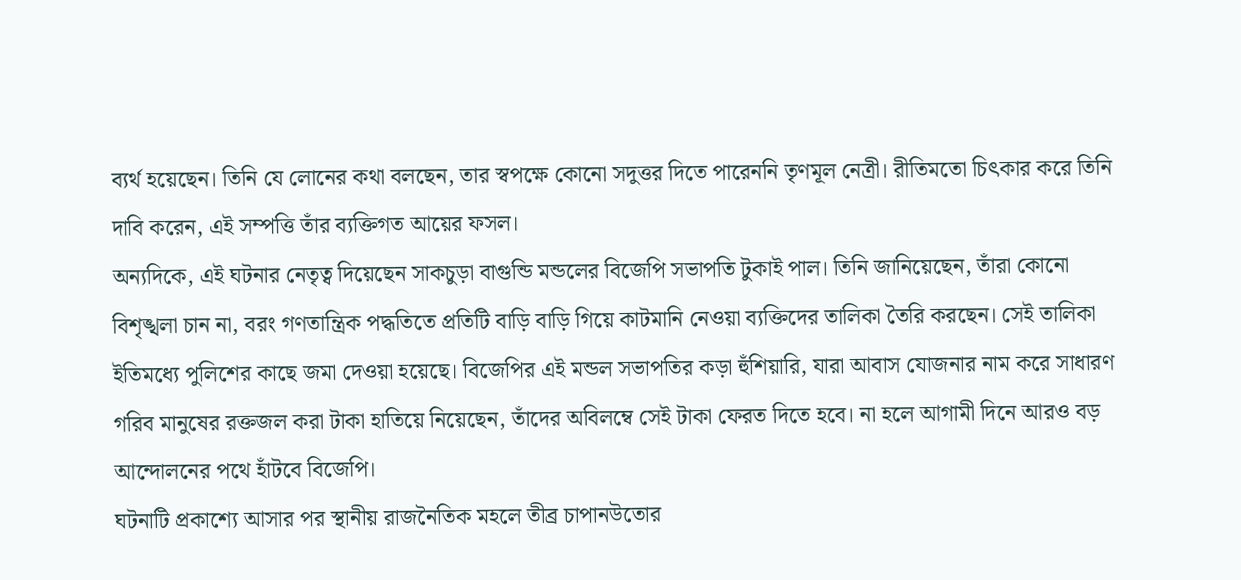ব্যর্থ হয়েছেন। তিনি যে লোনের কথা বলছেন, তার স্বপক্ষে কোনো সদুত্তর দিতে পারেননি তৃণমূল নেত্রী। রীতিমতো চিৎকার করে তিনি দাবি করেন, এই সম্পত্তি তাঁর ব্যক্তিগত আয়ের ফসল।
অন্যদিকে, এই ঘটনার নেতৃত্ব দিয়েছেন সাকচুড়া বাগুন্ডি মন্ডলের বিজেপি সভাপতি টুকাই পাল। তিনি জানিয়েছেন, তাঁরা কোনো বিশৃঙ্খলা চান না, বরং গণতান্ত্রিক পদ্ধতিতে প্রতিটি বাড়ি বাড়ি গিয়ে কাটমানি নেওয়া ব্যক্তিদের তালিকা তৈরি করছেন। সেই তালিকা ইতিমধ্যে পুলিশের কাছে জমা দেওয়া হয়েছে। বিজেপির এই মন্ডল সভাপতির কড়া হুঁশিয়ারি, যারা আবাস যোজনার নাম করে সাধারণ গরিব মানুষের রক্তজল করা টাকা হাতিয়ে নিয়েছেন, তাঁদের অবিলম্বে সেই টাকা ফেরত দিতে হবে। না হলে আগামী দিনে আরও বড় আন্দোলনের পথে হাঁটবে বিজেপি।
ঘটনাটি প্রকাশ্যে আসার পর স্থানীয় রাজনৈতিক মহলে তীব্র চাপানউতোর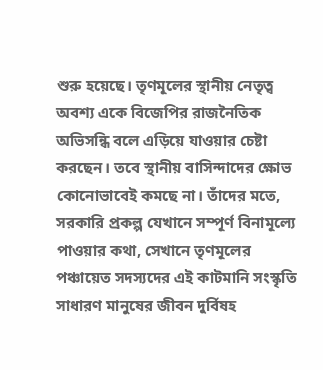শুরু হয়েছে। তৃণমূলের স্থানীয় নেতৃত্ব অবশ্য একে বিজেপির রাজনৈতিক অভিসন্ধি বলে এড়িয়ে যাওয়ার চেষ্টা করছেন। তবে স্থানীয় বাসিন্দাদের ক্ষোভ কোনোভাবেই কমছে না। তাঁদের মতে, সরকারি প্রকল্প যেখানে সম্পূর্ণ বিনামূল্যে পাওয়ার কথা, সেখানে তৃণমূলের পঞ্চায়েত সদস্যদের এই কাটমানি সংস্কৃতি সাধারণ মানুষের জীবন দুর্বিষহ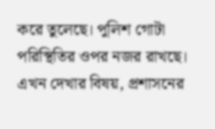করে তুলেছে। পুলিশ গোটা পরিস্থিতির ওপর নজর রাখছে। এখন দেখার বিষয়, প্রশাসনের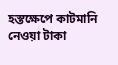হস্তক্ষেপে কাটমানি নেওয়া টাকা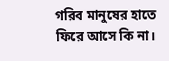গরিব মানুষের হাতে ফিরে আসে কি না।